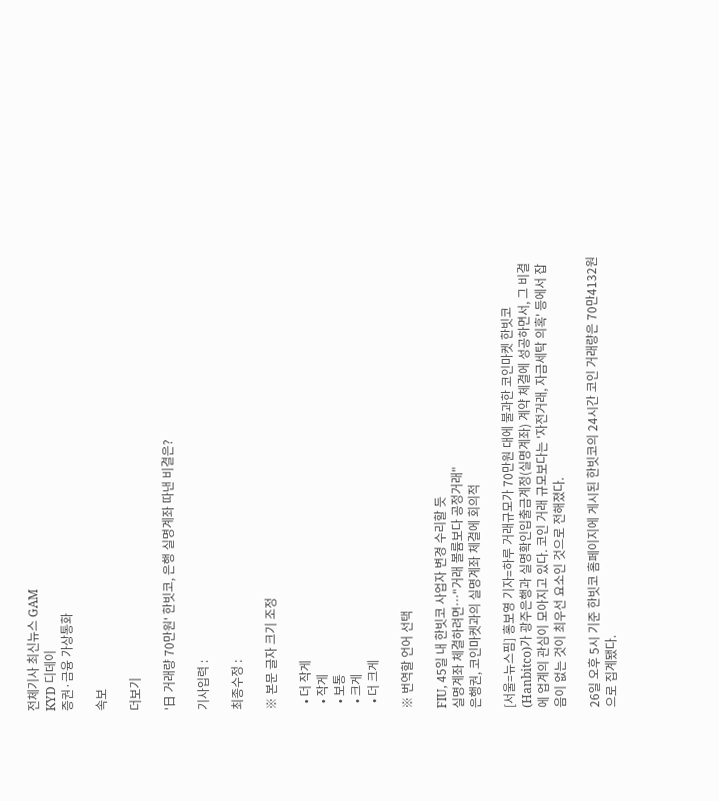전체기사 최신뉴스 GAM
KYD 디데이
증권·금융 가상통화

속보

더보기

'日 거래량 70만원' 한빗코, 은행 실명계좌 따낸 비결은?

기사입력 :

최종수정 :

※ 본문 글자 크기 조정

  • 더 작게
  • 작게
  • 보통
  • 크게
  • 더 크게

※ 번역할 언어 선택

FIU, 45일 내 한빗코 사업자 변경 수리할 듯
실명계좌 체결하려면…"거래 볼륨보다 공정거래"
은행권, 코인마켓과의 실명계좌 체결에 회의적

[서울=뉴스핌] 홍보영 기자=하루 거래규모가 70만원 대에 불과한 코인마켓 한빗코(Hanbitco)가 광주은행과 실명확인입출금계정(실명계좌) 계약 체결에 성공하면서, 그 비결에 업계의 관심이 모아지고 있다. 코인 거래 규모보다는 '자전거래, 자금세탁 의혹' 등에서 잡음이 없는 것이 최우선 요소인 것으로 전해졌다.

26일 오후 5시 기준 한빗코 홈페이지에 게시된 한빗코의 24시간 코인 거래량은 70만4132원으로 집계됐다.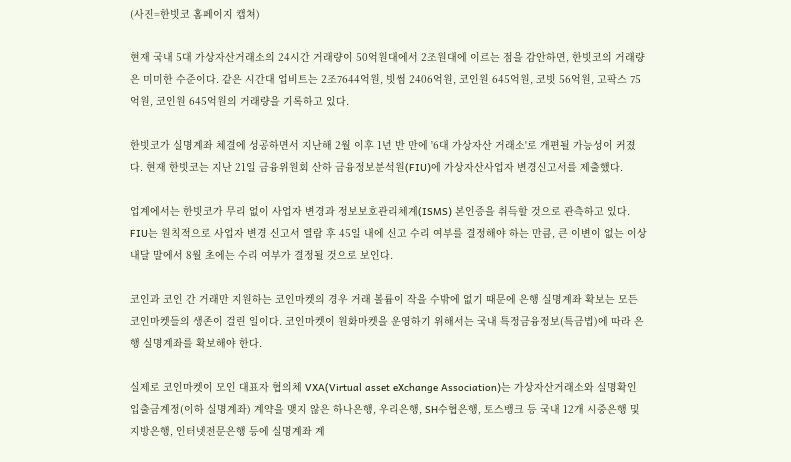(사진=한빗코 홈페이지 캡쳐)

현재 국내 5대 가상자산거래소의 24시간 거래량이 50억원대에서 2조원대에 이르는 점을 감안하면, 한빗코의 거래량은 미미한 수준이다. 같은 시간대 업비트는 2조7644억원, 빗썸 2406억원, 코인원 645억원, 코빗 56억원, 고팍스 75억원, 코인원 645억원의 거래량을 기록하고 있다.

한빗코가 실명계좌 체결에 성공하면서 지난해 2월 이후 1년 반 만에 '6대 가상자산 거래소'로 개편될 가능성이 커졌다. 현재 한빗코는 지난 21일 금융위원회 산하 금융정보분석원(FIU)에 가상자산사업자 변경신고서를 제출했다.

업계에서는 한빗코가 무리 없이 사업자 변경과 정보보호관리체계(ISMS) 본인증을 취득할 것으로 관측하고 있다. FIU는 원칙적으로 사업자 변경 신고서 열람 후 45일 내에 신고 수리 여부를 결정해야 하는 만큼, 큰 이변이 없는 이상 내달 말에서 8월 초에는 수리 여부가 결정될 것으로 보인다.

코인과 코인 간 거래만 지원하는 코인마켓의 경우 거래 볼륨이 작을 수밖에 없기 때문에 은행 실명계좌 확보는 모든 코인마켓들의 생존이 걸린 일이다. 코인마켓이 원화마켓을 운영하기 위해서는 국내 특정금융정보(특금법)에 따라 은행 실명계좌를 확보해야 한다.

실제로 코인마켓이 모인 대표자 협의체 VXA(Virtual asset eXchange Association)는 가상자산거래소와 실명확인 입출금계정(이하 실명계좌) 계약을 맺지 않은 하나은행, 우리은행, SH수협은행, 토스뱅크 등 국내 12개 시중은행 및 지방은행, 인터넷전문은행 등에 실명계좌 계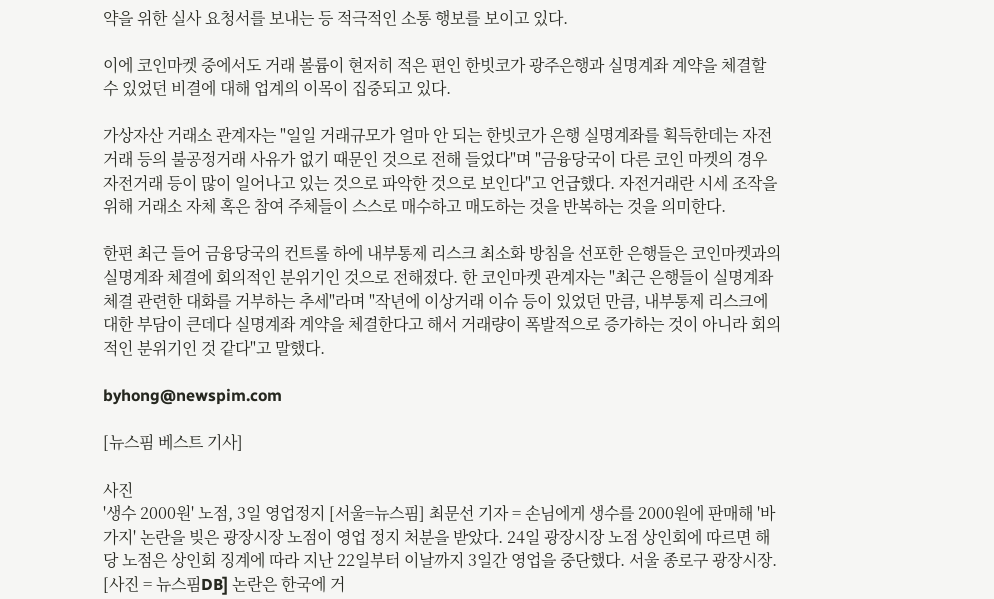약을 위한 실사 요청서를 보내는 등 적극적인 소통 행보를 보이고 있다.

이에 코인마켓 중에서도 거래 볼륨이 현저히 적은 편인 한빗코가 광주은행과 실명계좌 계약을 체결할 수 있었던 비결에 대해 업계의 이목이 집중되고 있다.

가상자산 거래소 관계자는 "일일 거래규모가 얼마 안 되는 한빗코가 은행 실명계좌를 획득한데는 자전거래 등의 불공정거래 사유가 없기 때문인 것으로 전해 들었다"며 "금융당국이 다른 코인 마켓의 경우 자전거래 등이 많이 일어나고 있는 것으로 파악한 것으로 보인다"고 언급했다. 자전거래란 시세 조작을 위해 거래소 자체 혹은 참여 주체들이 스스로 매수하고 매도하는 것을 반복하는 것을 의미한다.

한편 최근 들어 금융당국의 컨트롤 하에 내부통제 리스크 최소화 방침을 선포한 은행들은 코인마켓과의 실명계좌 체결에 회의적인 분위기인 것으로 전해졌다. 한 코인마켓 관계자는 "최근 은행들이 실명계좌 체결 관련한 대화를 거부하는 추세"라며 "작년에 이상거래 이슈 등이 있었던 만큼, 내부통제 리스크에 대한 부담이 큰데다 실명계좌 계약을 체결한다고 해서 거래량이 폭발적으로 증가하는 것이 아니라 회의적인 분위기인 것 같다"고 말했다.

byhong@newspim.com

[뉴스핌 베스트 기사]

사진
'생수 2000원' 노점, 3일 영업정지 [서울=뉴스핌] 최문선 기자 = 손님에게 생수를 2000원에 판매해 '바가지' 논란을 빚은 광장시장 노점이 영업 정지 처분을 받았다. 24일 광장시장 노점 상인회에 따르면 해당 노점은 상인회 징계에 따라 지난 22일부터 이날까지 3일간 영업을 중단했다. 서울 종로구 광장시장. [사진 = 뉴스핌DB] 논란은 한국에 거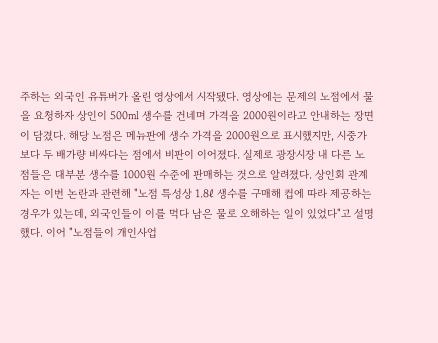주하는 외국인 유튜버가 올린 영상에서 시작됐다. 영상에는 문제의 노점에서 물을 요청하자 상인이 500㎖ 생수를 건네며 가격을 2000원이라고 안내하는 장면이 담겼다. 해당 노점은 메뉴판에 생수 가격을 2000원으로 표시했지만, 시중가보다 두 배가량 비싸다는 점에서 비판이 이어졌다. 실제로 광장시장 내 다른 노점들은 대부분 생수를 1000원 수준에 판매하는 것으로 알려졌다. 상인회 관계자는 이번 논란과 관련해 "노점 특성상 1.8ℓ 생수를 구매해 컵에 따라 제공하는 경우가 있는데, 외국인들이 이를 먹다 남은 물로 오해하는 일이 있었다"고 설명했다. 이어 "노점들이 개인사업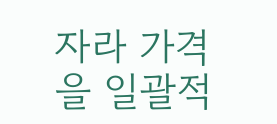자라 가격을 일괄적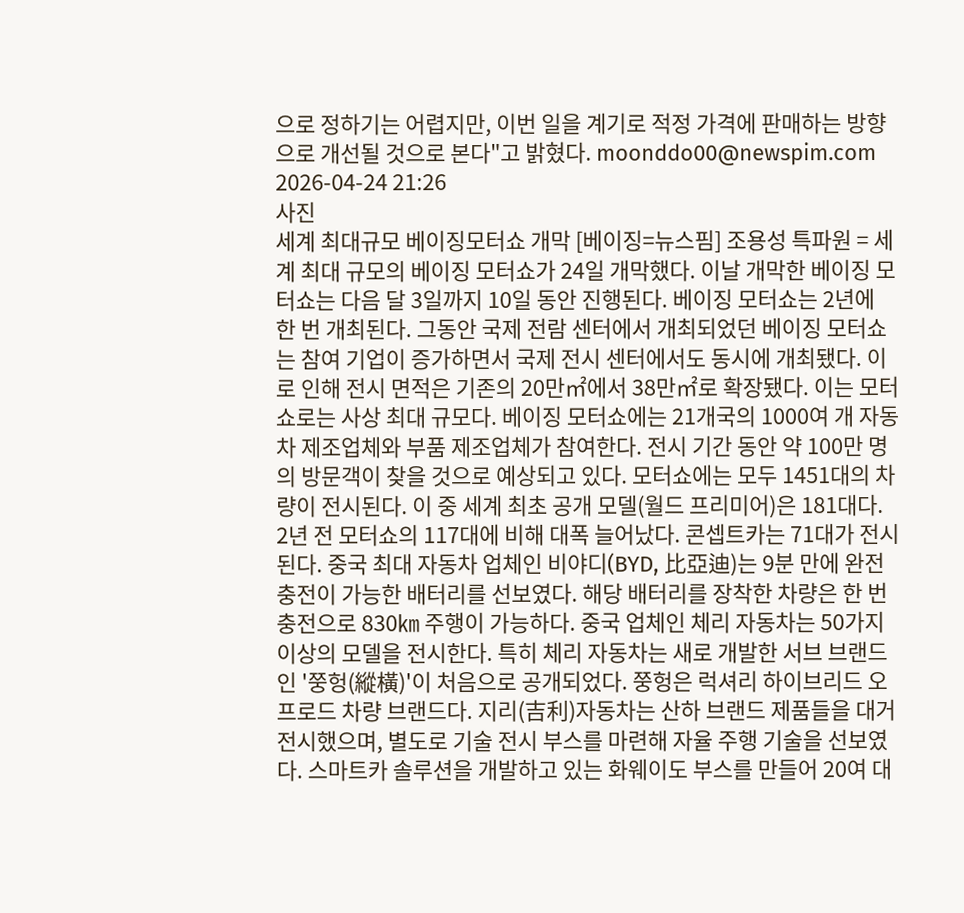으로 정하기는 어렵지만, 이번 일을 계기로 적정 가격에 판매하는 방향으로 개선될 것으로 본다"고 밝혔다. moonddo00@newspim.com 2026-04-24 21:26
사진
세계 최대규모 베이징모터쇼 개막 [베이징=뉴스핌] 조용성 특파원 = 세계 최대 규모의 베이징 모터쇼가 24일 개막했다. 이날 개막한 베이징 모터쇼는 다음 달 3일까지 10일 동안 진행된다. 베이징 모터쇼는 2년에 한 번 개최된다. 그동안 국제 전람 센터에서 개최되었던 베이징 모터쇼는 참여 기업이 증가하면서 국제 전시 센터에서도 동시에 개최됐다. 이로 인해 전시 면적은 기존의 20만㎡에서 38만㎡로 확장됐다. 이는 모터쇼로는 사상 최대 규모다. 베이징 모터쇼에는 21개국의 1000여 개 자동차 제조업체와 부품 제조업체가 참여한다. 전시 기간 동안 약 100만 명의 방문객이 찾을 것으로 예상되고 있다. 모터쇼에는 모두 1451대의 차량이 전시된다. 이 중 세계 최초 공개 모델(월드 프리미어)은 181대다. 2년 전 모터쇼의 117대에 비해 대폭 늘어났다. 콘셉트카는 71대가 전시된다. 중국 최대 자동차 업체인 비야디(BYD, 比亞迪)는 9분 만에 완전 충전이 가능한 배터리를 선보였다. 해당 배터리를 장착한 차량은 한 번 충전으로 830㎞ 주행이 가능하다. 중국 업체인 체리 자동차는 50가지 이상의 모델을 전시한다. 특히 체리 자동차는 새로 개발한 서브 브랜드인 '쭝헝(縱橫)'이 처음으로 공개되었다. 쭝헝은 럭셔리 하이브리드 오프로드 차량 브랜드다. 지리(吉利)자동차는 산하 브랜드 제품들을 대거 전시했으며, 별도로 기술 전시 부스를 마련해 자율 주행 기술을 선보였다. 스마트카 솔루션을 개발하고 있는 화웨이도 부스를 만들어 20여 대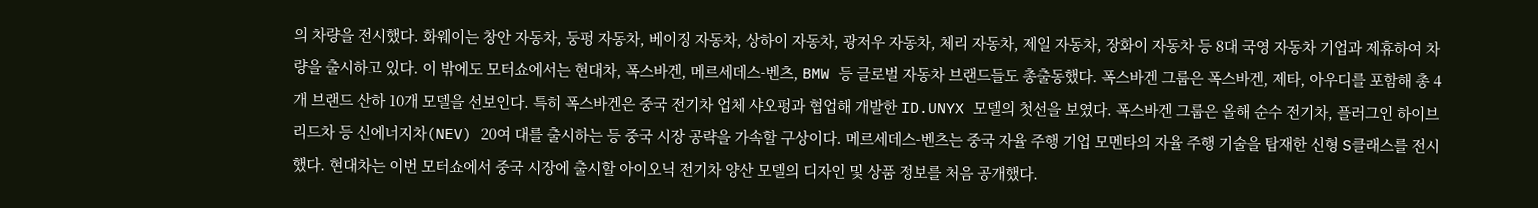의 차량을 전시했다. 화웨이는 창안 자동차, 둥펑 자동차, 베이징 자동차, 상하이 자동차, 광저우 자동차, 체리 자동차, 제일 자동차, 장화이 자동차 등 8대 국영 자동차 기업과 제휴하여 차량을 출시하고 있다. 이 밖에도 모터쇼에서는 현대차, 폭스바겐, 메르세데스-벤츠, BMW 등 글로벌 자동차 브랜드들도 총출동했다. 폭스바겐 그룹은 폭스바겐, 제타, 아우디를 포함해 총 4개 브랜드 산하 10개 모델을 선보인다. 특히 폭스바겐은 중국 전기차 업체 샤오펑과 협업해 개발한 ID.UNYX 모델의 첫선을 보였다. 폭스바겐 그룹은 올해 순수 전기차, 플러그인 하이브리드차 등 신에너지차(NEV) 20여 대를 출시하는 등 중국 시장 공략을 가속할 구상이다. 메르세데스-벤츠는 중국 자율 주행 기업 모멘타의 자율 주행 기술을 탑재한 신형 S클래스를 전시했다. 현대차는 이번 모터쇼에서 중국 시장에 출시할 아이오닉 전기차 양산 모델의 디자인 및 상품 정보를 처음 공개했다.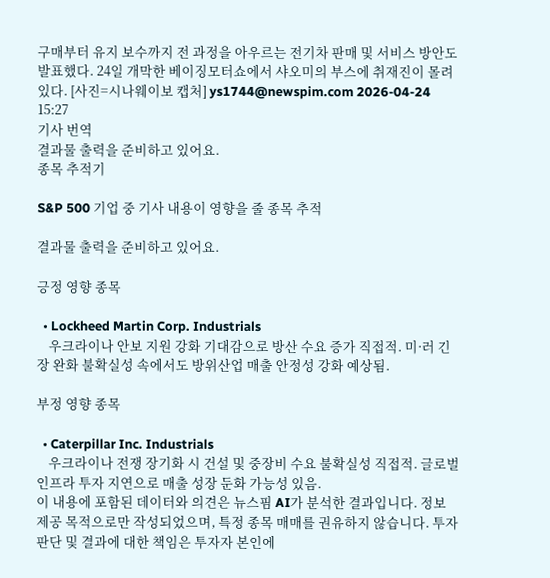구매부터 유지 보수까지 전 과정을 아우르는 전기차 판매 및 서비스 방안도 발표했다. 24일 개막한 베이징모터쇼에서 샤오미의 부스에 취재진이 몰려있다. [사진=시나웨이보 캡처] ys1744@newspim.com 2026-04-24 15:27
기사 번역
결과물 출력을 준비하고 있어요.
종목 추적기

S&P 500 기업 중 기사 내용이 영향을 줄 종목 추적

결과물 출력을 준비하고 있어요.

긍정 영향 종목

  • Lockheed Martin Corp. Industrials
    우크라이나 안보 지원 강화 기대감으로 방산 수요 증가 직접적. 미·러 긴장 완화 불확실성 속에서도 방위산업 매출 안정성 강화 예상됨.

부정 영향 종목

  • Caterpillar Inc. Industrials
    우크라이나 전쟁 장기화 시 건설 및 중장비 수요 불확실성 직접적. 글로벌 인프라 투자 지연으로 매출 성장 둔화 가능성 있음.
이 내용에 포함된 데이터와 의견은 뉴스핌 AI가 분석한 결과입니다. 정보 제공 목적으로만 작성되었으며, 특정 종목 매매를 권유하지 않습니다. 투자 판단 및 결과에 대한 책임은 투자자 본인에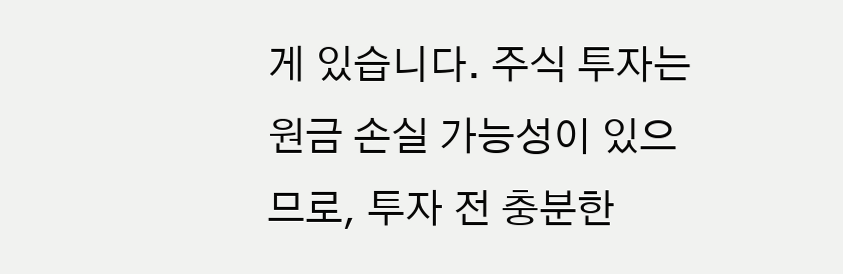게 있습니다. 주식 투자는 원금 손실 가능성이 있으므로, 투자 전 충분한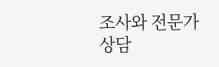조사와 전문가 상담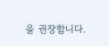을 권장합니다.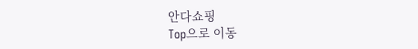안다쇼핑
Top으로 이동